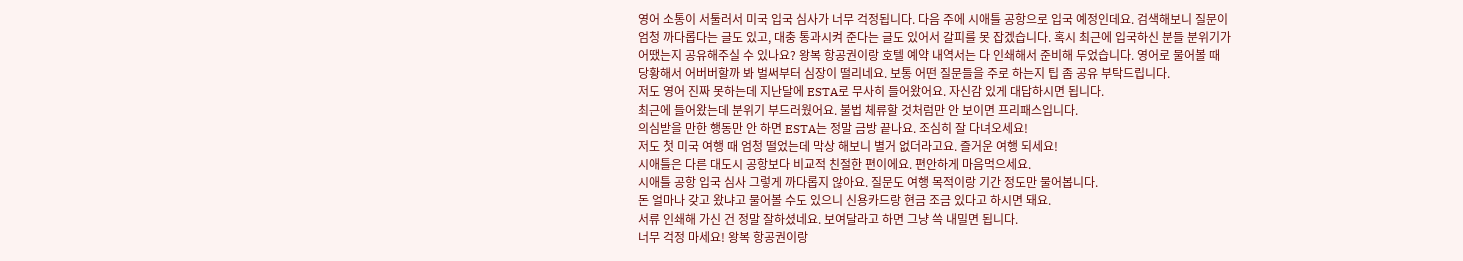영어 소통이 서툴러서 미국 입국 심사가 너무 걱정됩니다. 다음 주에 시애틀 공항으로 입국 예정인데요. 검색해보니 질문이 엄청 까다롭다는 글도 있고, 대충 통과시켜 준다는 글도 있어서 갈피를 못 잡겠습니다. 혹시 최근에 입국하신 분들 분위기가 어땠는지 공유해주실 수 있나요? 왕복 항공권이랑 호텔 예약 내역서는 다 인쇄해서 준비해 두었습니다. 영어로 물어볼 때 당황해서 어버버할까 봐 벌써부터 심장이 떨리네요. 보통 어떤 질문들을 주로 하는지 팁 좀 공유 부탁드립니다.
저도 영어 진짜 못하는데 지난달에 ESTA로 무사히 들어왔어요. 자신감 있게 대답하시면 됩니다.
최근에 들어왔는데 분위기 부드러웠어요. 불법 체류할 것처럼만 안 보이면 프리패스입니다.
의심받을 만한 행동만 안 하면 ESTA는 정말 금방 끝나요. 조심히 잘 다녀오세요!
저도 첫 미국 여행 때 엄청 떨었는데 막상 해보니 별거 없더라고요. 즐거운 여행 되세요!
시애틀은 다른 대도시 공항보다 비교적 친절한 편이에요. 편안하게 마음먹으세요.
시애틀 공항 입국 심사 그렇게 까다롭지 않아요. 질문도 여행 목적이랑 기간 정도만 물어봅니다.
돈 얼마나 갖고 왔냐고 물어볼 수도 있으니 신용카드랑 현금 조금 있다고 하시면 돼요.
서류 인쇄해 가신 건 정말 잘하셨네요. 보여달라고 하면 그냥 쓱 내밀면 됩니다.
너무 걱정 마세요! 왕복 항공권이랑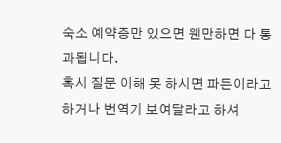숙소 예약증만 있으면 웬만하면 다 통과됩니다.
혹시 질문 이해 못 하시면 파든이라고 하거나 번역기 보여달라고 하셔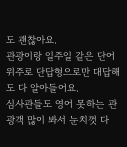도 괜찮아요.
관광이랑 일주일 같은 단어 위주로 단답형으로만 대답해도 다 알아들어요.
심사관들도 영어 못하는 관광객 많이 봐서 눈치껏 다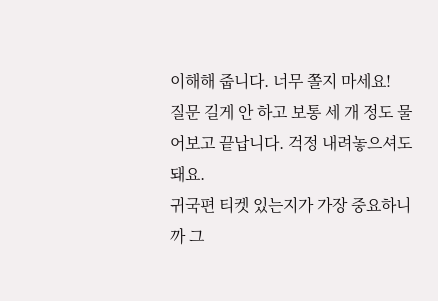이해해 줍니다. 너무 쫄지 마세요!
질문 길게 안 하고 보통 세 개 정도 물어보고 끝납니다. 걱정 내려놓으셔도 돼요.
귀국편 티켓 있는지가 가장 중요하니까 그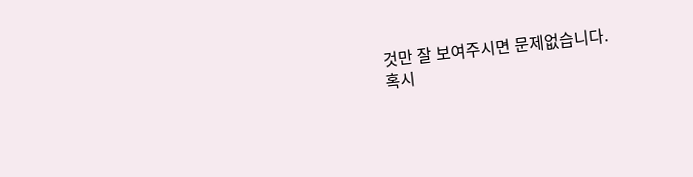것만 잘 보여주시면 문제없습니다.
혹시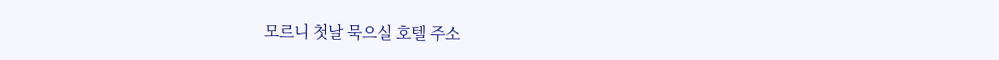모르니 첫날 묵으실 호텔 주소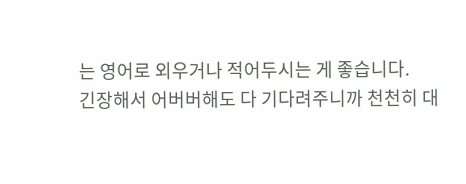는 영어로 외우거나 적어두시는 게 좋습니다.
긴장해서 어버버해도 다 기다려주니까 천천히 대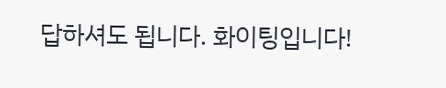답하셔도 됩니다. 화이팅입니다!